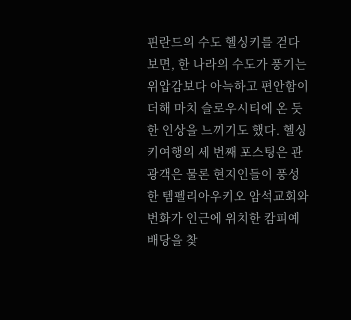핀란드의 수도 헬싱키를 걷다보면, 한 나라의 수도가 풍기는 위압감보다 아늑하고 편안함이 더해 마치 슬로우시티에 온 듯한 인상을 느끼기도 했다. 헬싱키여행의 세 번째 포스팅은 관광객은 물론 현지인들이 풍성한 템펠리아우키오 암석교회와 번화가 인근에 위치한 캄피예배당을 찾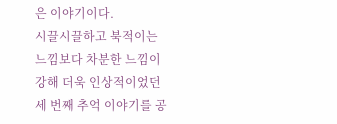은 이야기이다.
시끌시끌하고 북적이는 느낌보다 차분한 느낌이 강해 더욱 인상적이었던 세 번째 추억 이야기를 공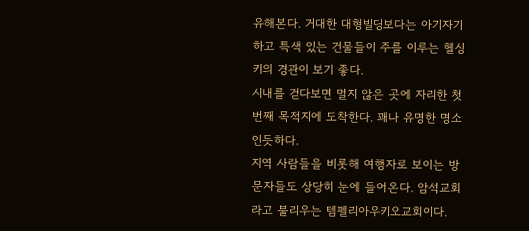유해본다. 거대한 대형빌딩보다는 아기자기하고 특색 있는 건물들이 주를 이루는 헬싱키의 경관이 보기 좋다.
시내를 걷다보면 멀지 않은 곳에 자리한 첫 번째 목적지에 도착한다. 꽤나 유명한 명소인듯하다.
지역 사람들을 비롯해 여행자로 보이는 방문자들도 상당히 눈에 들어온다. 암석교회라고 불리우는 템펠리아우키오교회이다.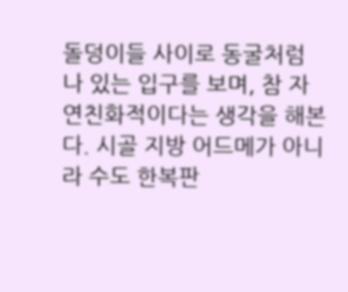돌덩이들 사이로 동굴처럼 나 있는 입구를 보며, 참 자연친화적이다는 생각을 해본다. 시골 지방 어드메가 아니라 수도 한복판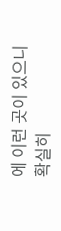에 이런 곳이 있으니 확실히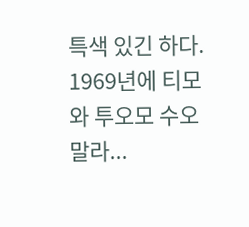특색 있긴 하다. 1969년에 티모와 투오모 수오말라...